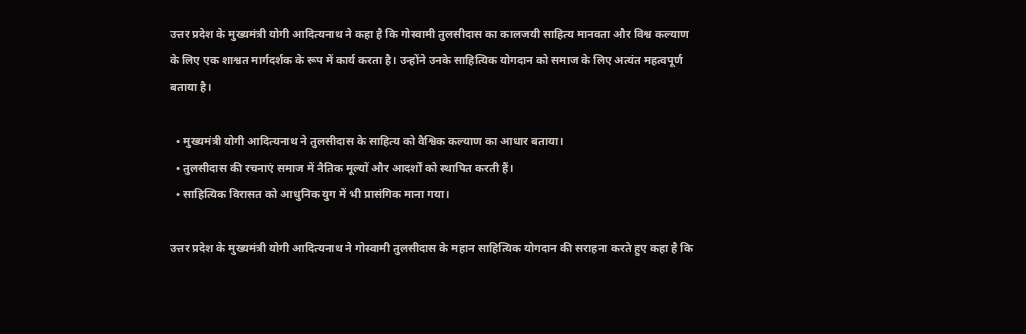उत्तर प्रदेश के मुख्यमंत्री योगी आदित्यनाथ ने कहा है कि गोस्वामी तुलसीदास का कालजयी साहित्य मानवता और विश्व कल्याण के लिए एक शाश्वत मार्गदर्शक के रूप में कार्य करता है। उन्होंने उनके साहित्यिक योगदान को समाज के लिए अत्यंत महत्वपूर्ण बताया है।

  • मुख्यमंत्री योगी आदित्यनाथ ने तुलसीदास के साहित्य को वैश्विक कल्याण का आधार बताया।
  • तुलसीदास की रचनाएं समाज में नैतिक मूल्यों और आदर्शों को स्थापित करती हैं।
  • साहित्यिक विरासत को आधुनिक युग में भी प्रासंगिक माना गया।

उत्तर प्रदेश के मुख्यमंत्री योगी आदित्यनाथ ने गोस्वामी तुलसीदास के महान साहित्यिक योगदान की सराहना करते हुए कहा है कि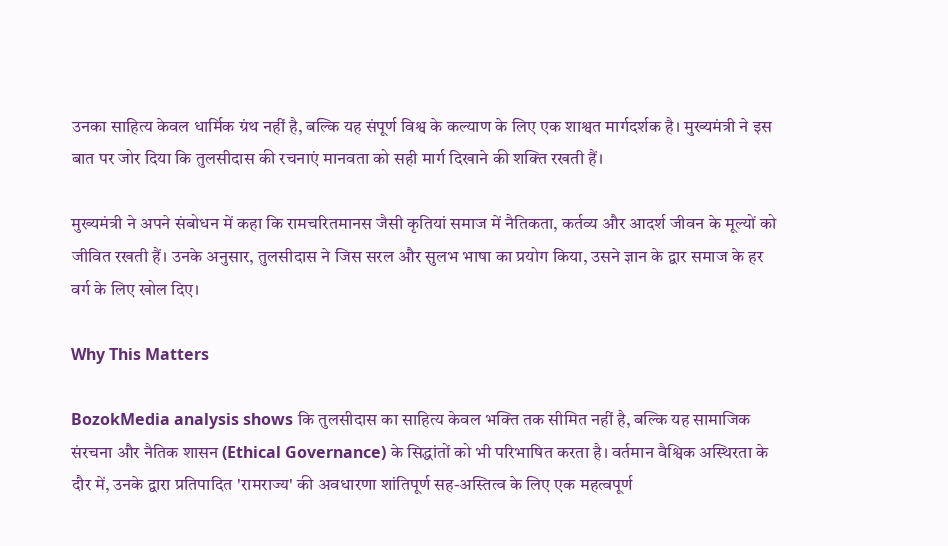उनका साहित्य केवल धार्मिक ग्रंथ नहीं है, बल्कि यह संपूर्ण विश्व के कल्याण के लिए एक शाश्वत मार्गदर्शक है। मुख्यमंत्री ने इस बात पर जोर दिया कि तुलसीदास की रचनाएं मानवता को सही मार्ग दिखाने की शक्ति रखती हैं।

मुख्यमंत्री ने अपने संबोधन में कहा कि रामचरितमानस जैसी कृतियां समाज में नैतिकता, कर्तव्य और आदर्श जीवन के मूल्यों को जीवित रखती हैं। उनके अनुसार, तुलसीदास ने जिस सरल और सुलभ भाषा का प्रयोग किया, उसने ज्ञान के द्वार समाज के हर वर्ग के लिए खोल दिए।

Why This Matters

BozokMedia analysis shows कि तुलसीदास का साहित्य केवल भक्ति तक सीमित नहीं है, बल्कि यह सामाजिक संरचना और नैतिक शासन (Ethical Governance) के सिद्धांतों को भी परिभाषित करता है। वर्तमान वैश्विक अस्थिरता के दौर में, उनके द्वारा प्रतिपादित 'रामराज्य' की अवधारणा शांतिपूर्ण सह-अस्तित्व के लिए एक महत्वपूर्ण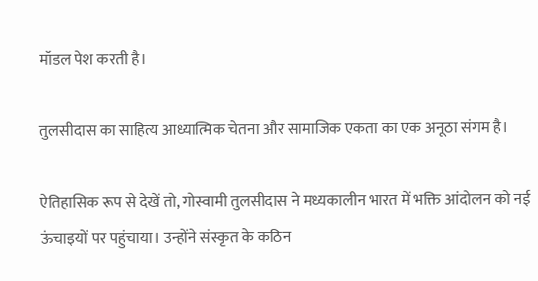मॉडल पेश करती है।

तुलसीदास का साहित्य आध्यात्मिक चेतना और सामाजिक एकता का एक अनूठा संगम है।

ऐतिहासिक रूप से देखें तो, गोस्वामी तुलसीदास ने मध्यकालीन भारत में भक्ति आंदोलन को नई ऊंचाइयों पर पहुंचाया। उन्होंने संस्कृत के कठिन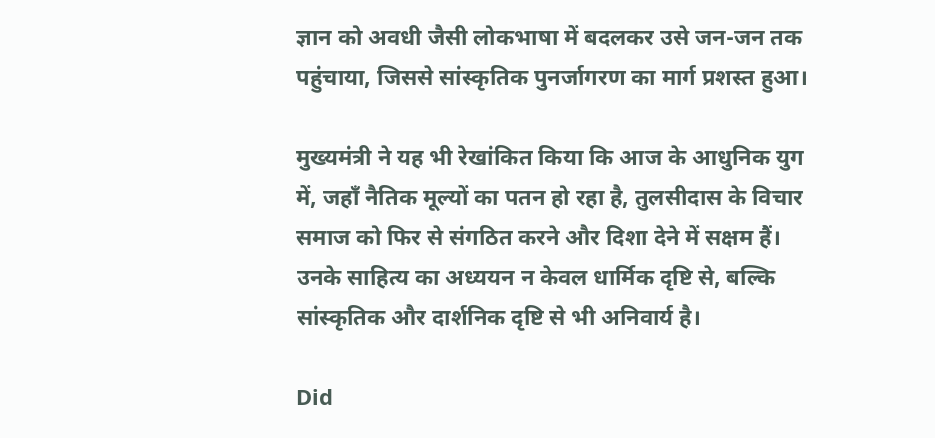ज्ञान को अवधी जैसी लोकभाषा में बदलकर उसे जन-जन तक पहुंचाया, जिससे सांस्कृतिक पुनर्जागरण का मार्ग प्रशस्त हुआ।

मुख्यमंत्री ने यह भी रेखांकित किया कि आज के आधुनिक युग में, जहाँ नैतिक मूल्यों का पतन हो रहा है, तुलसीदास के विचार समाज को फिर से संगठित करने और दिशा देने में सक्षम हैं। उनके साहित्य का अध्ययन न केवल धार्मिक दृष्टि से, बल्कि सांस्कृतिक और दार्शनिक दृष्टि से भी अनिवार्य है।

Did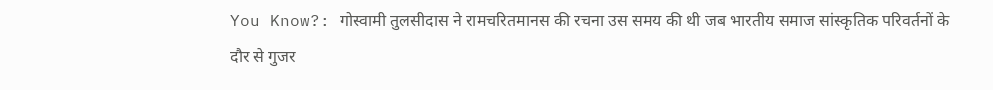You Know?: गोस्वामी तुलसीदास ने रामचरितमानस की रचना उस समय की थी जब भारतीय समाज सांस्कृतिक परिवर्तनों के दौर से गुजर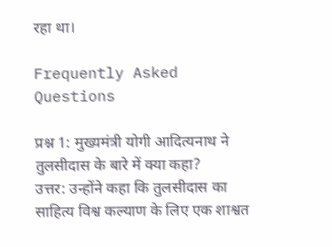रहा था।

Frequently Asked Questions

प्रश्न 1: मुख्यमंत्री योगी आदित्यनाथ ने तुलसीदास के बारे में क्या कहा?
उत्तर: उन्होंने कहा कि तुलसीदास का साहित्य विश्व कल्याण के लिए एक शाश्वत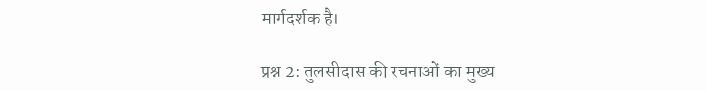मार्गदर्शक है।

प्रश्न 2: तुलसीदास की रचनाओं का मुख्य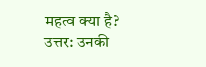महत्व क्या है?
उत्तर: उनकी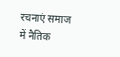रचनाएं समाज में नैतिक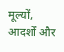मूल्यों, आदर्शों और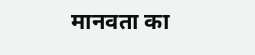मानवता का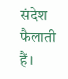संदेश फैलाती हैं।